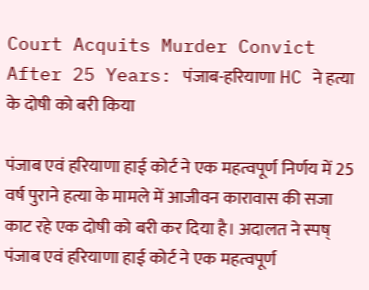Court Acquits Murder Convict After 25 Years: पंजाब-हरियाणा HC ने हत्या के दोषी को बरी किया

पंजाब एवं हरियाणा हाई कोर्ट ने एक महत्वपूर्ण निर्णय में 25 वर्ष पुराने हत्या के मामले में आजीवन कारावास की सजा काट रहे एक दोषी को बरी कर दिया है। अदालत ने स्पष्
पंजाब एवं हरियाणा हाई कोर्ट ने एक महत्वपूर्ण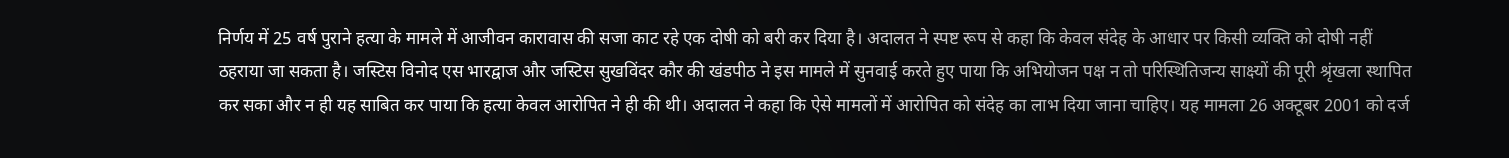निर्णय में 25 वर्ष पुराने हत्या के मामले में आजीवन कारावास की सजा काट रहे एक दोषी को बरी कर दिया है। अदालत ने स्पष्ट रूप से कहा कि केवल संदेह के आधार पर किसी व्यक्ति को दोषी नहीं ठहराया जा सकता है। जस्टिस विनोद एस भारद्वाज और जस्टिस सुखविंदर कौर की खंडपीठ ने इस मामले में सुनवाई करते हुए पाया कि अभियोजन पक्ष न तो परिस्थितिजन्य साक्ष्यों की पूरी श्रृंखला स्थापित कर सका और न ही यह साबित कर पाया कि हत्या केवल आरोपित ने ही की थी। अदालत ने कहा कि ऐसे मामलों में आरोपित को संदेह का लाभ दिया जाना चाहिए। यह मामला 26 अक्टूबर 2001 को दर्ज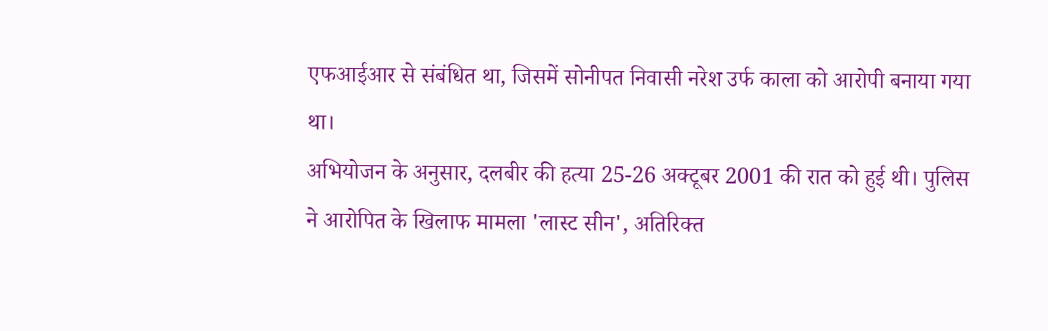एफआईआर से संबंधित था, जिसमें सोनीपत निवासी नरेश उर्फ काला को आरोपी बनाया गया था।
अभियोजन के अनुसार, दलबीर की हत्या 25-26 अक्टूबर 2001 की रात को हुई थी। पुलिस ने आरोपित के खिलाफ मामला 'लास्ट सीन', अतिरिक्त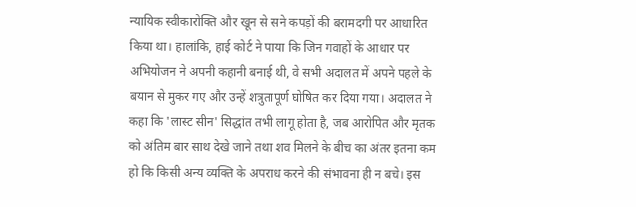न्यायिक स्वीकारोक्ति और खून से सने कपड़ों की बरामदगी पर आधारित किया था। हालांकि, हाई कोर्ट ने पाया कि जिन गवाहों के आधार पर अभियोजन ने अपनी कहानी बनाई थी, वे सभी अदालत में अपने पहले के बयान से मुकर गए और उन्हें शत्रुतापूर्ण घोषित कर दिया गया। अदालत ने कहा कि 'लास्ट सीन' सिद्धांत तभी लागू होता है, जब आरोपित और मृतक को अंतिम बार साथ देखे जाने तथा शव मिलने के बीच का अंतर इतना कम हो कि किसी अन्य व्यक्ति के अपराध करने की संभावना ही न बचे। इस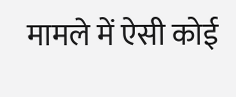मामले में ऐसी कोई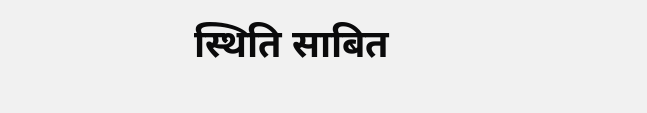स्थिति साबित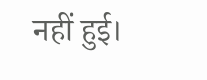नहीं हुई।